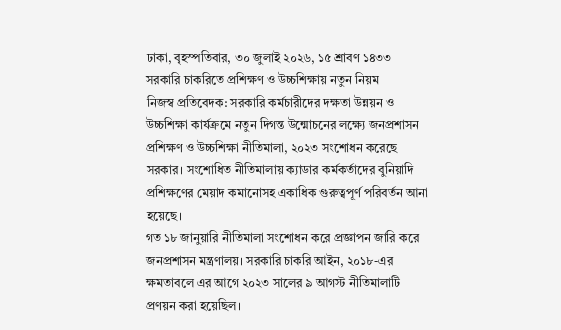ঢাকা, বৃহস্পতিবার, ৩০ জুলাই ২০২৬, ১৫ শ্রাবণ ১৪৩৩
সরকারি চাকরিতে প্রশিক্ষণ ও উচ্চশিক্ষায় নতুন নিয়ম
নিজস্ব প্রতিবেদক: সরকারি কর্মচারীদের দক্ষতা উন্নয়ন ও উচ্চশিক্ষা কার্যক্রমে নতুন দিগন্ত উন্মোচনের লক্ষ্যে জনপ্রশাসন প্রশিক্ষণ ও উচ্চশিক্ষা নীতিমালা, ২০২৩ সংশোধন করেছে সরকার। সংশোধিত নীতিমালায় ক্যাডার কর্মকর্তাদের বুনিয়াদি প্রশিক্ষণের মেয়াদ কমানোসহ একাধিক গুরুত্বপূর্ণ পরিবর্তন আনা হয়েছে।
গত ১৮ জানুয়ারি নীতিমালা সংশোধন করে প্রজ্ঞাপন জারি করে জনপ্রশাসন মন্ত্রণালয়। সরকারি চাকরি আইন, ২০১৮-এর ক্ষমতাবলে এর আগে ২০২৩ সালের ৯ আগস্ট নীতিমালাটি প্রণয়ন করা হয়েছিল।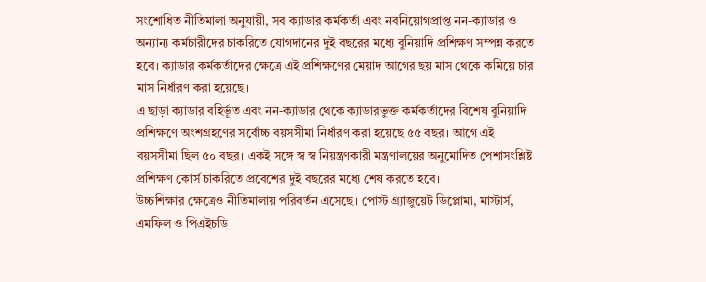সংশোধিত নীতিমালা অনুযায়ী, সব ক্যাডার কর্মকর্তা এবং নবনিয়োগপ্রাপ্ত নন-ক্যাডার ও অন্যান্য কর্মচারীদের চাকরিতে যোগদানের দুই বছরের মধ্যে বুনিয়াদি প্রশিক্ষণ সম্পন্ন করতে হবে। ক্যাডার কর্মকর্তাদের ক্ষেত্রে এই প্রশিক্ষণের মেয়াদ আগের ছয় মাস থেকে কমিয়ে চার মাস নির্ধারণ করা হয়েছে।
এ ছাড়া ক্যাডার বহির্ভূত এবং নন-ক্যাডার থেকে ক্যাডারভুক্ত কর্মকর্তাদের বিশেষ বুনিয়াদি প্রশিক্ষণে অংশগ্রহণের সর্বোচ্চ বয়সসীমা নির্ধারণ করা হয়েছে ৫৫ বছর। আগে এই বয়সসীমা ছিল ৫০ বছর। একই সঙ্গে স্ব স্ব নিয়ন্ত্রণকারী মন্ত্রণালয়ের অনুমোদিত পেশাসংশ্লিষ্ট প্রশিক্ষণ কোর্স চাকরিতে প্রবেশের দুই বছরের মধ্যে শেষ করতে হবে।
উচ্চশিক্ষার ক্ষেত্রেও নীতিমালায় পরিবর্তন এসেছে। পোস্ট গ্র্যাজুয়েট ডিপ্লোমা, মাস্টার্স, এমফিল ও পিএইচডি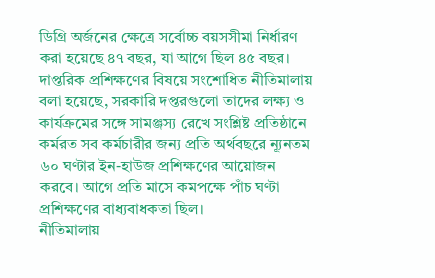ডিগ্রি অর্জনের ক্ষেত্রে সর্বোচ্চ বয়সসীমা নির্ধারণ করা হয়েছে ৪৭ বছর, যা আগে ছিল ৪৫ বছর।
দাপ্তরিক প্রশিক্ষণের বিষয়ে সংশোধিত নীতিমালায় বলা হয়েছে, সরকারি দপ্তরগুলো তাদের লক্ষ্য ও কার্যক্রমের সঙ্গে সামঞ্জস্য রেখে সংশ্লিষ্ট প্রতিষ্ঠানে কর্মরত সব কর্মচারীর জন্য প্রতি অর্থবছরে ন্যূনতম ৬০ ঘণ্টার ইন-হাউজ প্রশিক্ষণের আয়োজন করবে। আগে প্রতি মাসে কমপক্ষে পাঁচ ঘণ্টা প্রশিক্ষণের বাধ্যবাধকতা ছিল।
নীতিমালায়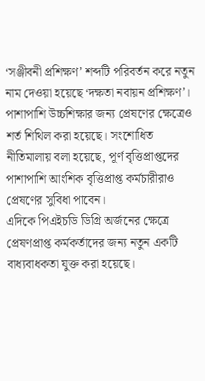‘সঞ্জীবনী প্রশিক্ষণ’ শব্দটি পরিবর্তন করে নতুন নাম দেওয়া হয়েছে ‘দক্ষতা নবায়ন প্রশিক্ষণ’। পাশাপাশি উচ্চশিক্ষার জন্য প্রেষণের ক্ষেত্রেও শর্ত শিথিল করা হয়েছে। সংশোধিত নীতিমালায় বলা হয়েছে, পূর্ণ বৃত্তিপ্রাপ্তদের পাশাপাশি আংশিক বৃত্তিপ্রাপ্ত কর্মচারীরাও প্রেষণের সুবিধা পাবেন।
এদিকে পিএইচডি ডিগ্রি অর্জনের ক্ষেত্রে প্রেষণপ্রাপ্ত কর্মকর্তাদের জন্য নতুন একটি বাধ্যবাধকতা যুক্ত করা হয়েছে।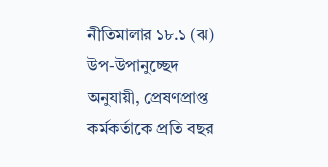নীতিমালার ১৮.১ (ঝ) উপ-উপানুচ্ছেদ অনুযায়ী, প্রেষণপ্রাপ্ত কর্মকর্তাকে প্রতি বছর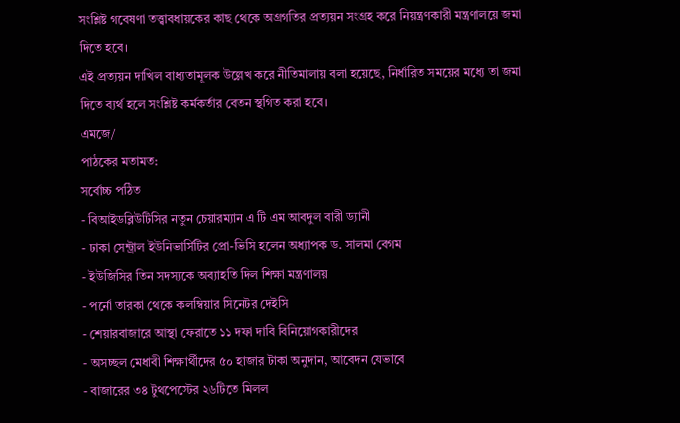সংশ্লিষ্ট গবেষণা তত্ত্বাবধায়কের কাছ থেকে অগ্রগতির প্রত্যয়ন সংগ্রহ করে নিয়ন্ত্রণকারী মন্ত্রণালয়ে জমা দিতে হবে।
এই প্রত্যয়ন দাখিল বাধ্যতামূলক উল্লেখ করে নীতিমালায় বলা হয়েছে, নির্ধারিত সময়ের মধ্যে তা জমা দিতে ব্যর্থ হলে সংশ্লিষ্ট কর্মকর্তার বেতন স্থগিত করা হবে।
এমজে/
পাঠকের মতামত:
সর্বোচ্চ পঠিত
- বিআইডব্লিউটিসির নতুন চেয়ারম্যান এ টি এম আবদুল বারী ড্যানী
- ঢাকা সেন্ট্রাল ইউনিভার্সিটির প্রো-ভিসি হলেন অধ্যাপক ড. সালমা বেগম
- ইউজিসির তিন সদস্যকে অব্যাহতি দিল শিক্ষা মন্ত্রণালয়
- পর্নো তারকা থেকে কলম্বিয়ার সিনেটর দেইসি
- শেয়ারবাজারে আস্থা ফেরাতে ১১ দফা দাবি বিনিয়োগকারীদের
- অসচ্ছল মেধাবী শিক্ষার্থীদের ৫০ হাজার টাকা অনুদান, আবেদন যেভাবে
- বাজারের ৩৪ টুথপেস্টের ২৬টিতে মিলল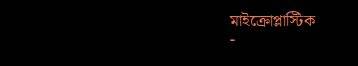মাইক্রোপ্লাস্টিক
-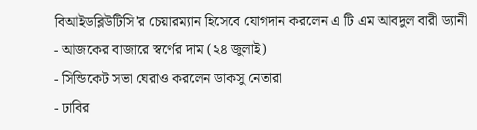বিআইডব্লিউটিসি'র চেয়ারম্যান হিসেবে যোগদান করলেন এ টি এম আবদুল বারী ড্যানী
- আজকের বাজারে স্বর্ণের দাম (২৪ জুলাই)
- সিন্ডিকেট সভা ঘেরাও করলেন ডাকসু নেতারা
- ঢাবির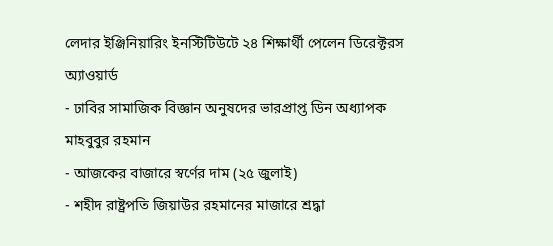লেদার ইঞ্জিনিয়ারিং ইনস্টিটিউটে ২৪ শিক্ষার্থী পেলেন ডিরেক্টরস অ্যাওয়ার্ড
- ঢাবির সামাজিক বিজ্ঞান অনুষদের ভারপ্রাপ্ত ডিন অধ্যাপক মাহবুবুর রহমান
- আজকের বাজারে স্বর্ণের দাম (২৫ জুলাই)
- শহীদ রাষ্ট্রপতি জিয়াউর রহমানের মাজারে শ্রদ্ধা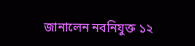জানালেন নবনিযুক্ত ১২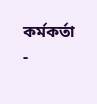কর্মকর্তা
-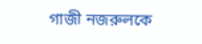গাজী নজরুলকে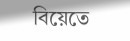বিয়েতে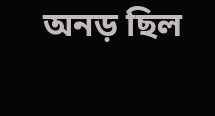অনড় ছিল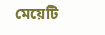মেয়েটি